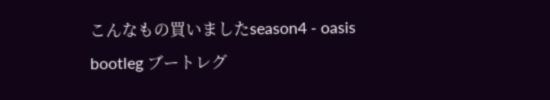こんなもの買いましたseason4 - oasis bootleg ブートレグ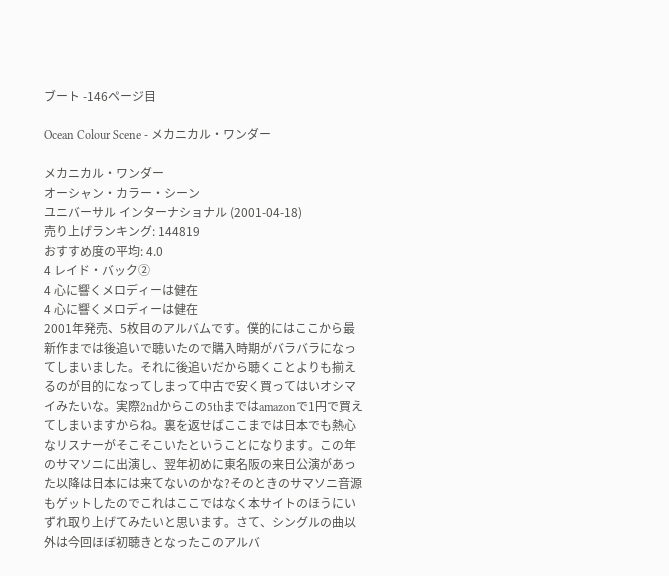ブート -146ページ目

Ocean Colour Scene - メカニカル・ワンダー

メカニカル・ワンダー
オーシャン・カラー・シーン
ユニバーサル インターナショナル (2001-04-18)
売り上げランキング: 144819
おすすめ度の平均: 4.0
4 レイド・バック②
4 心に響くメロディーは健在
4 心に響くメロディーは健在
2001年発売、5枚目のアルバムです。僕的にはここから最新作までは後追いで聴いたので購入時期がバラバラになってしまいました。それに後追いだから聴くことよりも揃えるのが目的になってしまって中古で安く買ってはいオシマイみたいな。実際2ndからこの5thまではamazonで1円で買えてしまいますからね。裏を返せばここまでは日本でも熱心なリスナーがそこそこいたということになります。この年のサマソニに出演し、翌年初めに東名阪の来日公演があった以降は日本には来てないのかな?そのときのサマソニ音源もゲットしたのでこれはここではなく本サイトのほうにいずれ取り上げてみたいと思います。さて、シングルの曲以外は今回ほぼ初聴きとなったこのアルバ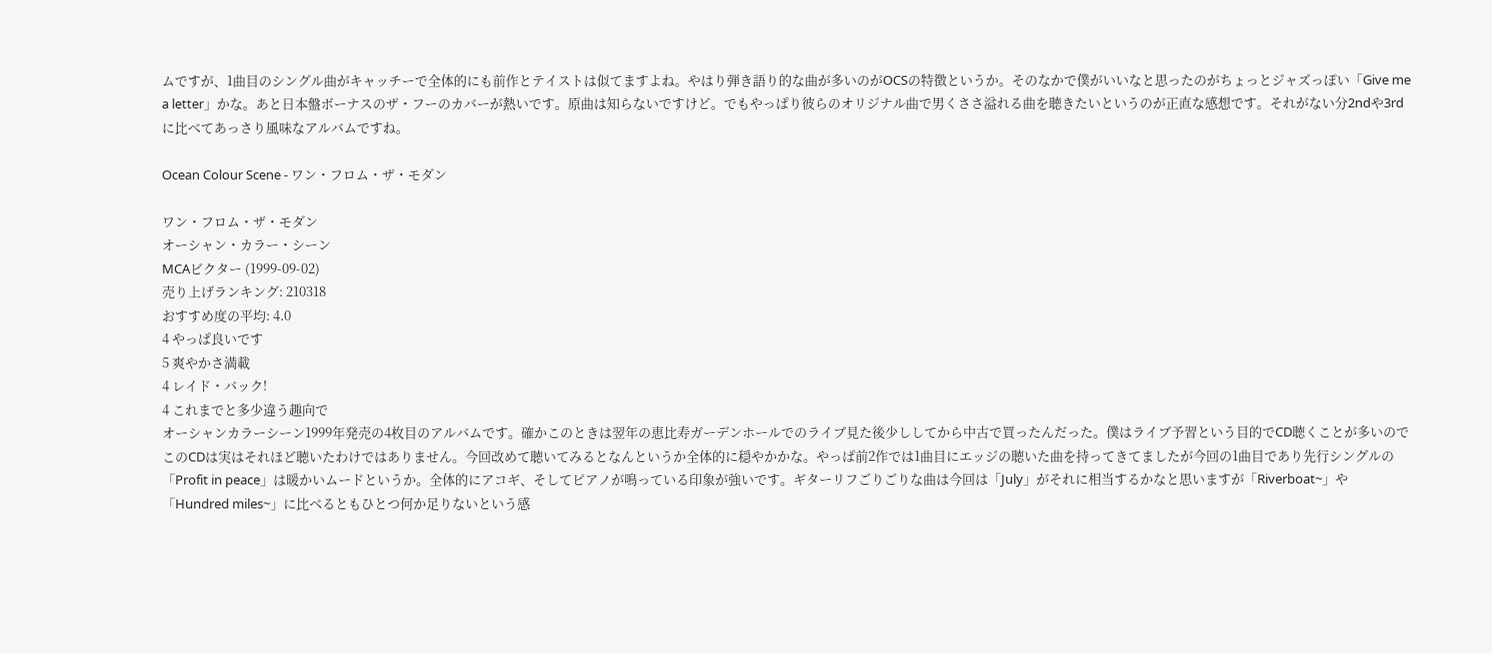ムですが、1曲目のシングル曲がキャッチーで全体的にも前作とテイストは似てますよね。やはり弾き語り的な曲が多いのがOCSの特徴というか。そのなかで僕がいいなと思ったのがちょっとジャズっぽい「Give me a letter」かな。あと日本盤ボーナスのザ・フーのカバーが熱いです。原曲は知らないですけど。でもやっぱり彼らのオリジナル曲で男くささ溢れる曲を聴きたいというのが正直な感想です。それがない分2ndや3rdに比べてあっさり風味なアルバムですね。

Ocean Colour Scene - ワン・フロム・ザ・モダン

ワン・フロム・ザ・モダン
オーシャン・カラー・シーン
MCAビクター (1999-09-02)
売り上げランキング: 210318
おすすめ度の平均: 4.0
4 やっぱ良いです
5 爽やかさ満載
4 レイド・バック!
4 これまでと多少違う趣向で
オーシャンカラーシーン1999年発売の4枚目のアルバムです。確かこのときは翌年の恵比寿ガーデンホールでのライブ見た後少ししてから中古で買ったんだった。僕はライブ予習という目的でCD聴くことが多いのでこのCDは実はそれほど聴いたわけではありません。今回改めて聴いてみるとなんというか全体的に穏やかかな。やっぱ前2作では1曲目にエッジの聴いた曲を持ってきてましたが今回の1曲目であり先行シングルの「Profit in peace」は暖かいムードというか。全体的にアコギ、そしてピアノが鳴っている印象が強いです。ギターリフごりごりな曲は今回は「July」がそれに相当するかなと思いますが「Riverboat~」や「Hundred miles~」に比べるともひとつ何か足りないという感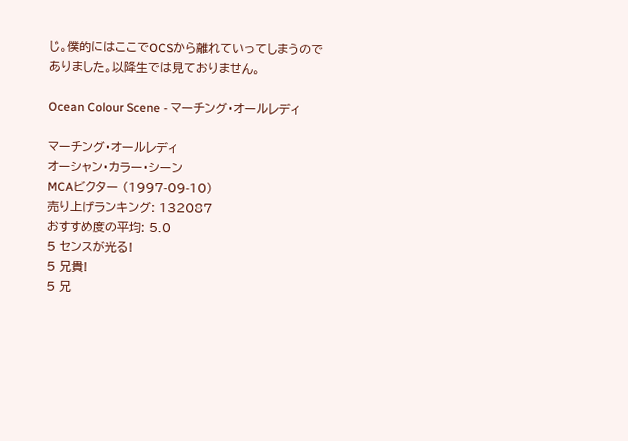じ。僕的にはここでOCSから離れていってしまうのでありました。以降生では見ておりません。

Ocean Colour Scene - マーチング・オールレディ

マーチング・オールレディ
オーシャン・カラー・シーン
MCAビクター (1997-09-10)
売り上げランキング: 132087
おすすめ度の平均: 5.0
5 センスが光る!
5 兄貴!
5 兄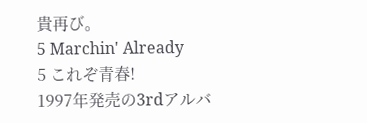貴再び。
5 Marchin' Already
5 これぞ青春!
1997年発売の3rdアルバ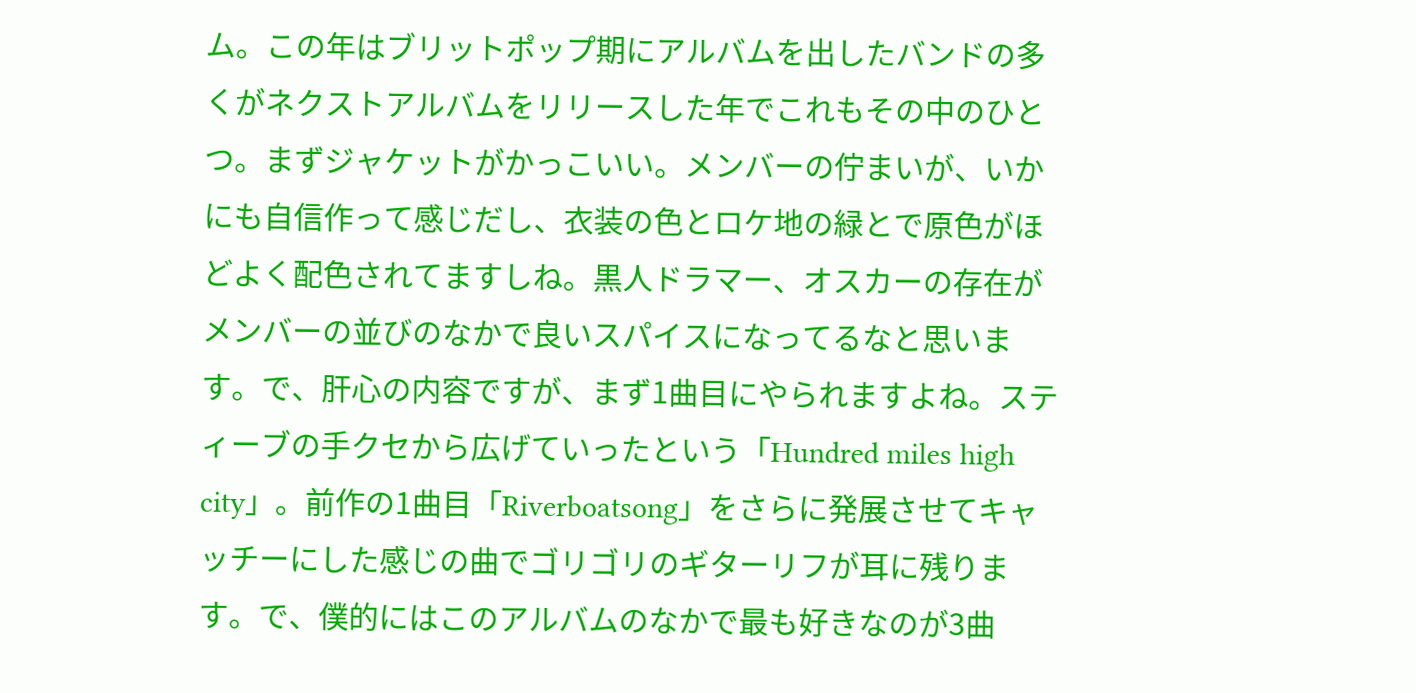ム。この年はブリットポップ期にアルバムを出したバンドの多くがネクストアルバムをリリースした年でこれもその中のひとつ。まずジャケットがかっこいい。メンバーの佇まいが、いかにも自信作って感じだし、衣装の色とロケ地の緑とで原色がほどよく配色されてますしね。黒人ドラマー、オスカーの存在がメンバーの並びのなかで良いスパイスになってるなと思います。で、肝心の内容ですが、まず1曲目にやられますよね。スティーブの手クセから広げていったという「Hundred miles high city」。前作の1曲目「Riverboatsong」をさらに発展させてキャッチーにした感じの曲でゴリゴリのギターリフが耳に残ります。で、僕的にはこのアルバムのなかで最も好きなのが3曲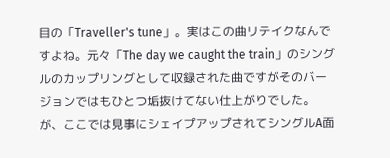目の「Traveller's tune」。実はこの曲リテイクなんですよね。元々「The day we caught the train」のシングルのカップリングとして収録された曲ですがそのバージョンではもひとつ垢抜けてない仕上がりでした。が、ここでは見事にシェイプアップされてシングルA面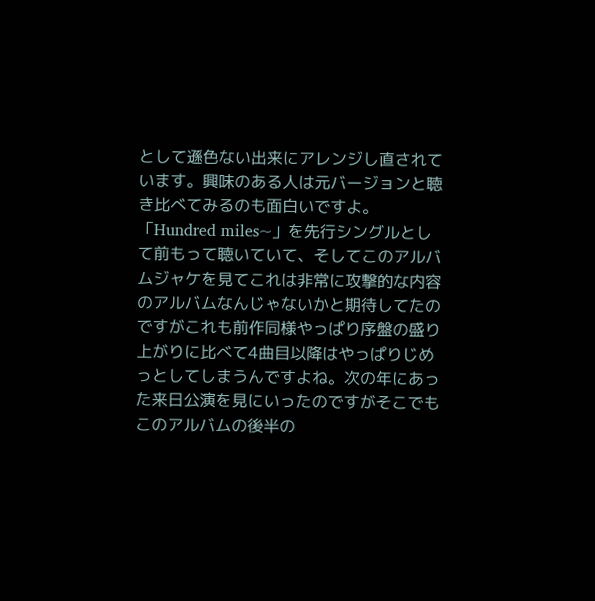として遜色ない出来にアレンジし直されています。興味のある人は元バージョンと聴き比べてみるのも面白いですよ。「Hundred miles~」を先行シングルとして前もって聴いていて、そしてこのアルバムジャケを見てこれは非常に攻撃的な内容のアルバムなんじゃないかと期待してたのですがこれも前作同様やっぱり序盤の盛り上がりに比べて4曲目以降はやっぱりじめっとしてしまうんですよね。次の年にあった来日公演を見にいったのですがそこでもこのアルバムの後半の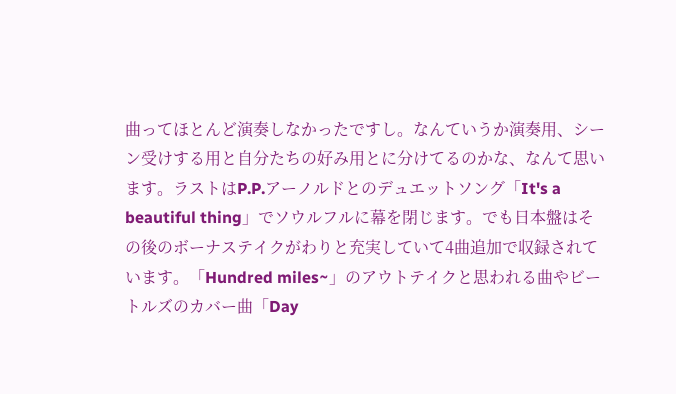曲ってほとんど演奏しなかったですし。なんていうか演奏用、シーン受けする用と自分たちの好み用とに分けてるのかな、なんて思います。ラストはP.P.アーノルドとのデュエットソング「It's a beautiful thing」でソウルフルに幕を閉じます。でも日本盤はその後のボーナステイクがわりと充実していて4曲追加で収録されています。「Hundred miles~」のアウトテイクと思われる曲やビートルズのカバー曲「Day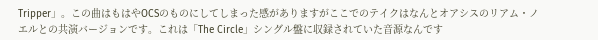Tripper」。この曲はもはやOCSのものにしてしまった感がありますがここでのテイクはなんとオアシスのリアム・ノエルとの共演バージョンです。これは「The Circle」シングル盤に収録されていた音源なんです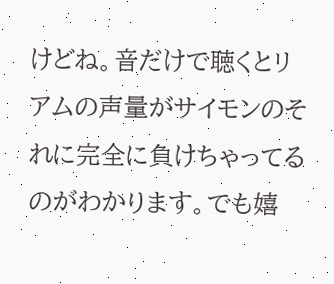けどね。音だけで聴くとリアムの声量がサイモンのそれに完全に負けちゃってるのがわかります。でも嬉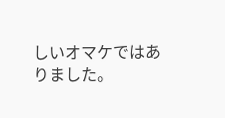しいオマケではありました。